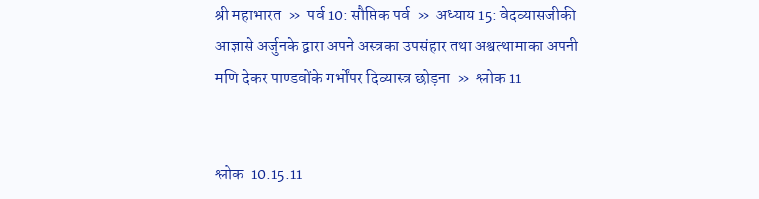श्री महाभारत  »  पर्व 10: सौप्तिक पर्व  »  अध्याय 15: वेदव्यासजीकी आज्ञासे अर्जुनके द्वारा अपने अस्त्रका उपसंहार तथा अश्वत्थामाका अपनी मणि देकर पाण्डवोंके गर्भोंपर दिव्यास्त्र छोड़ना  »  श्लोक 11


श्लोक  10.15.11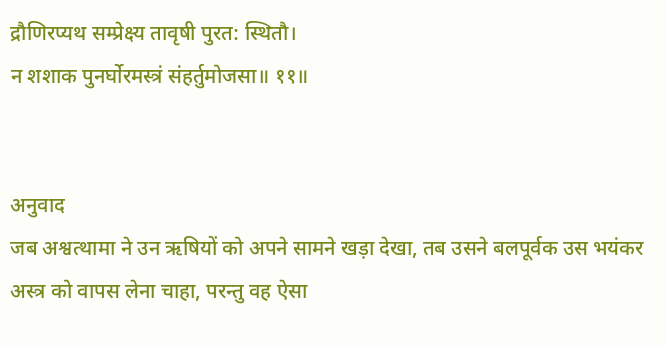द्रौणिरप्यथ सम्प्रेक्ष्य तावृषी पुरत: स्थितौ।
न शशाक पुनर्घोरमस्त्रं संहर्तुमोजसा॥ ११॥


अनुवाद
जब अश्वत्थामा ने उन ऋषियों को अपने सामने खड़ा देखा, तब उसने बलपूर्वक उस भयंकर अस्त्र को वापस लेना चाहा, परन्तु वह ऐसा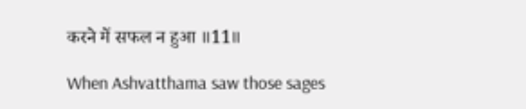करने में सफल न हुआ ॥11॥

When Ashvatthama saw those sages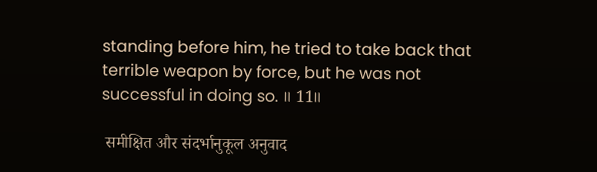standing before him, he tried to take back that terrible weapon by force, but he was not successful in doing so. ॥ 11॥

 समीक्षित और संदर्भानुकूल अनुवाद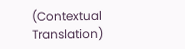(Contextual Translation)